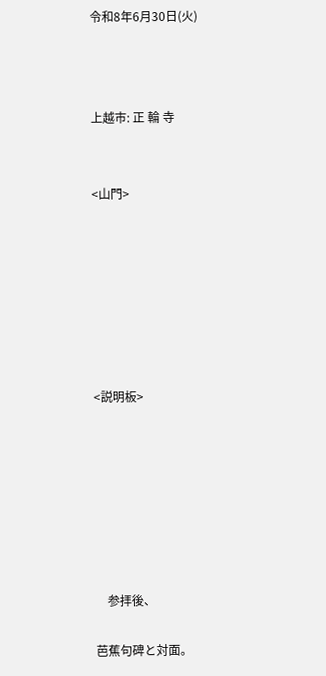令和8年6月30日(火)



上越市: 正 輪 寺


<山門>







<説明板>







    参拝後、

芭蕉句碑と対面。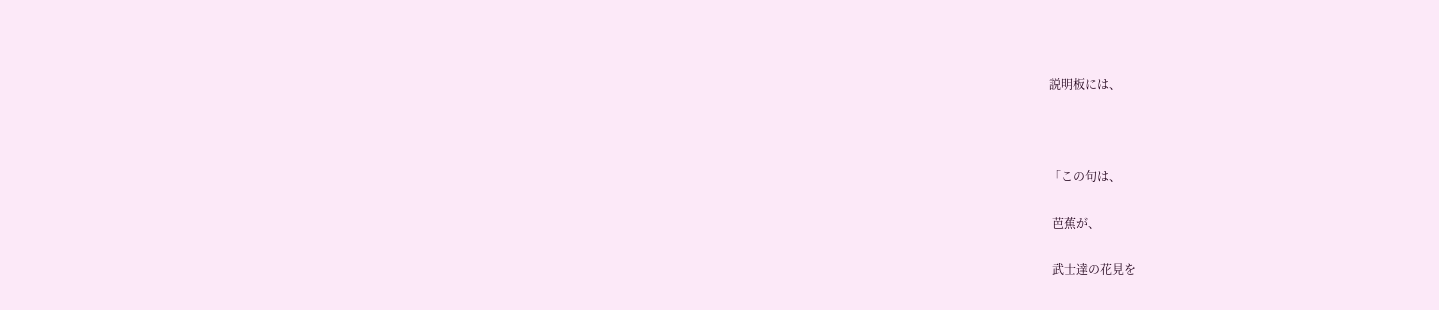説明板には、



「この句は、

 芭蕉が、

 武士達の花見を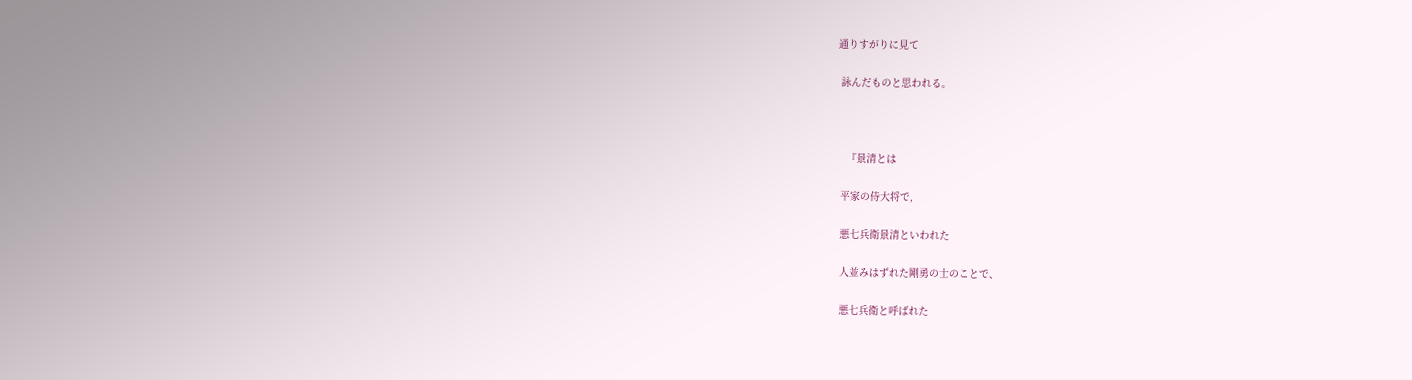通りすがりに見て

 詠んだものと思われる。



   『景清とは

 平家の侍大将で,

 悪七兵衛景清といわれた

 人並みはずれた剛勇の士のことで、

 悪七兵衛と呼ばれた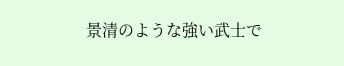景清のような強い武士で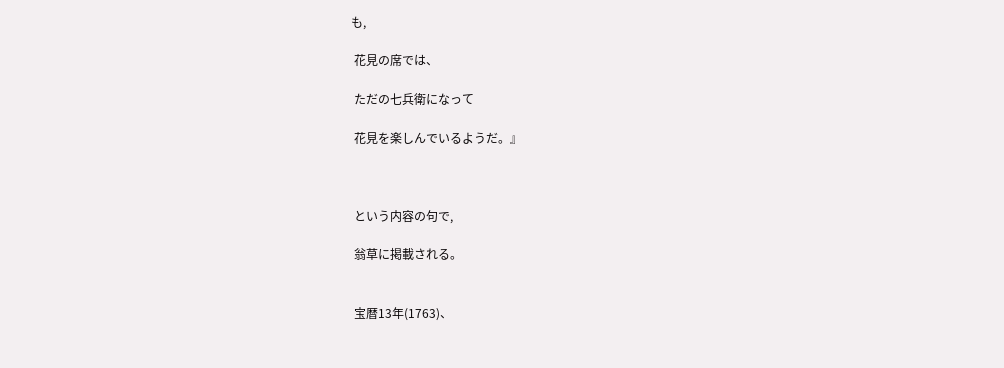も,

 花見の席では、

 ただの七兵衛になって

 花見を楽しんでいるようだ。』



 という内容の句で,

 翁草に掲載される。


 宝暦13年(1763)、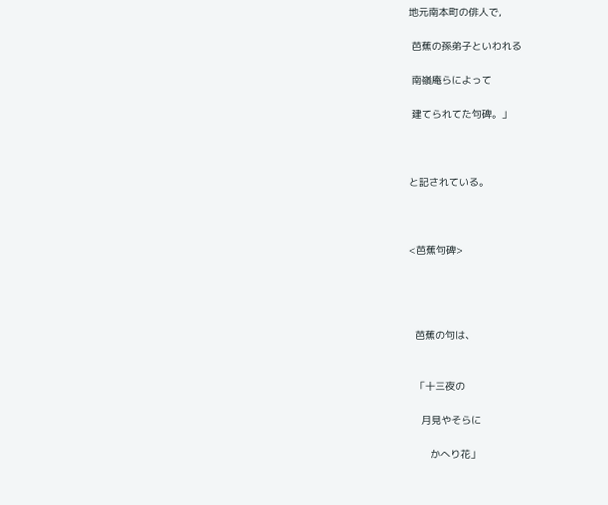地元南本町の俳人で,

 芭蕉の孫弟子といわれる

 南嶺庵らによって

 建てられてた句碑。」



と記されている。



<芭蕉句碑>




  芭蕉の句は、


  「十三夜の

    月見やそらに

       かへり花」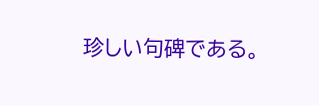珍しい句碑である。